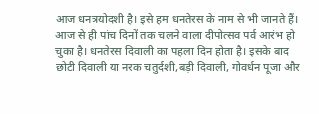आज धनत्रयोदशी है। इसे हम धनतेरस के नाम से भी जानते हैं। आज से ही पांच दिनों तक चलने वाला दीपोत्सव पर्व आरंभ हो चुका है। धनतेरस दिवाली का पहला दिन होता है। इसके बाद छोटी दिवाली या नरक चतुर्दशी,बड़ी दिवाली, गोवर्धन पूजा और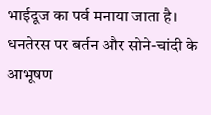भाईदूज का पर्व मनाया जाता है। धनतेरस पर बर्तन और सोने-चांदी के आभूषण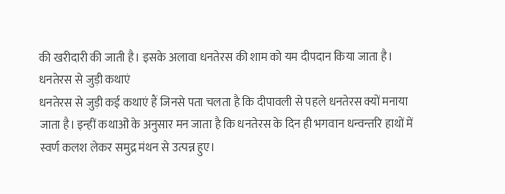की खरीदारी की जाती है। इसके अलावा धनतेरस की शाम को यम दीपदान किया जाता है।
धनतेरस से जुड़ी कथाएं
धनतेरस से जुड़ी कई कथाएं हैं जिनसे पता चलता है कि दीपावली से पहले धनतेरस क्यों मनाया जाता है। इन्हीं कथाओं के अनुसार मन जाता है कि धनतेरस के दिन ही भगवान धन्वन्तरि हाथों में स्वर्ण कलश लेकर समुद्र मंथन से उत्पन्न हुए।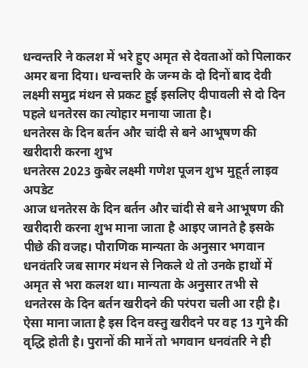धन्वन्तरि ने कलश में भरे हुए अमृत से देवताओं को पिलाकर अमर बना दिया। धन्वन्तरि के जन्म के दो दिनों बाद देवी लक्ष्मी समुद्र मंथन से प्रकट हुई इसलिए दीपावली से दो दिन पहले धनतेरस का त्योहार मनाया जाता है।
धनतेरस के दिन बर्तन और चांदी से बने आभूषण की खरीदारी करना शुभ
धनतेरस 2023 कुबेर लक्ष्मी गणेश पूजन शुभ मुहूर्त लाइव अपडेट
आज धनतेरस के दिन बर्तन और चांदी से बने आभूषण की खरीदारी करना शुभ माना जाता है आइए जानते है इसके पीछे की वजह। पौराणिक मान्यता के अनुसार भगवान धनवंतरि जब सागर मंथन से निकले थे तो उनके हाथों में अमृत से भरा कलश था। मान्यता के अनुसार तभी से धनतेरस के दिन बर्तन खरीदने की परंपरा चली आ रही है। ऐसा माना जाता है इस दिन वस्तु खरीदने पर वह 13 गुने की वृद्धि होती है। पुरानों की मानें तो भगवान धनवंतरि ने ही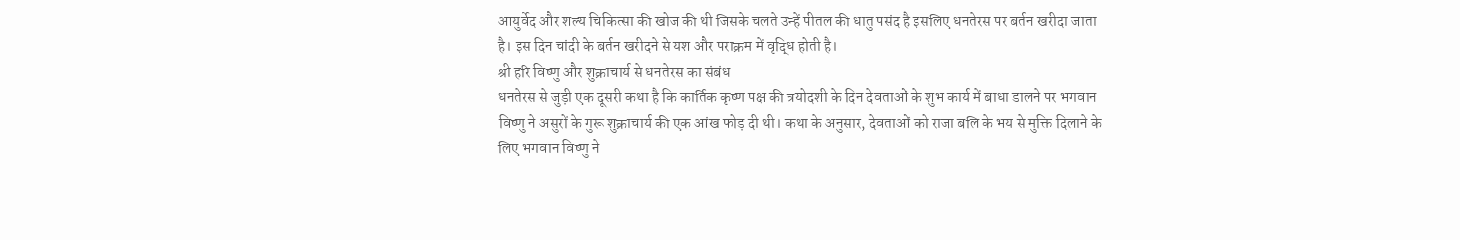आयुर्वेद और शल्य चिकित्सा की खोज की थी जिसके चलते उन्हें पीतल की धातु पसंद है इसलिए धनतेरस पर बर्तन खरीदा जाता है। इस दिन चांदी के बर्तन खरीदने से यश और पराक्रम में वृद्धि होती है।
श्री हरि विष्णु और शुक्राचार्य से धनतेरस का संबंध
धनतेरस से जुड़ी एक दूसरी कथा है कि कार्तिक कृष्ण पक्ष की त्रयोदशी के दिन देवताओं के शुभ कार्य में बाधा डालने पर भगवान विष्णु ने असुरों के गुरू शुक्राचार्य की एक आंख फोड़ दी थी। कथा के अनुसार, देवताओं को राजा बलि के भय से मुक्ति दिलाने के लिए भगवान विष्णु ने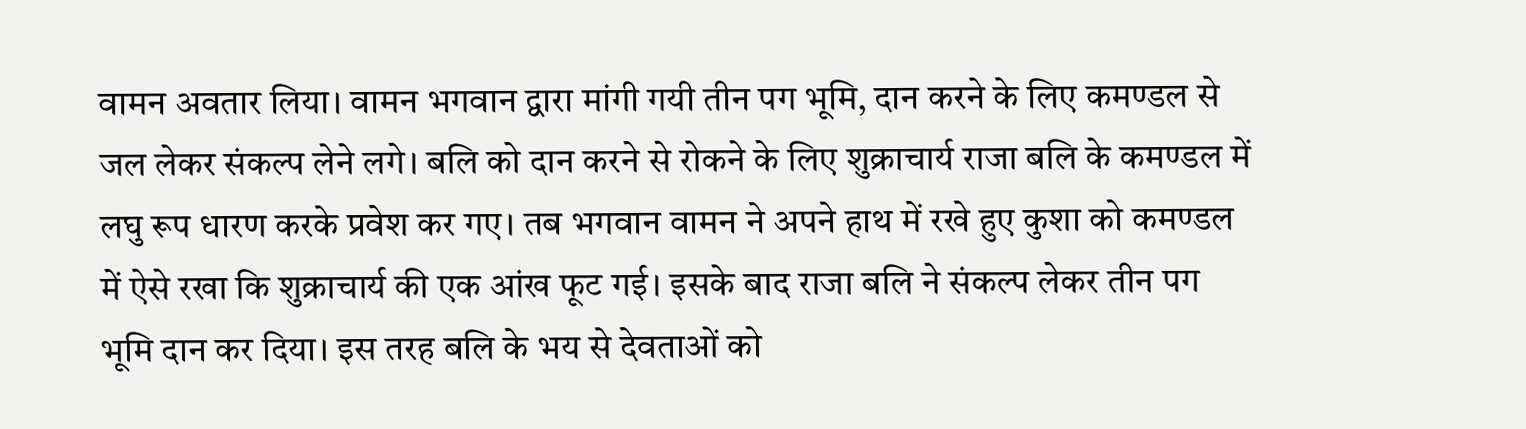वामन अवतार लिया। वामन भगवान द्वारा मांगी गयी तीन पग भूमि, दान करने के लिए कमण्डल से जल लेकर संकल्प लेने लगे। बलि को दान करने से रोकने के लिए शुक्राचार्य राजा बलि के कमण्डल में लघु रूप धारण करके प्रवेश कर गए। तब भगवान वामन ने अपने हाथ में रखे हुए कुशा को कमण्डल में ऐसे रखा कि शुक्राचार्य की एक आंख फूट गई। इसके बाद राजा बलि ने संकल्प लेकर तीन पग भूमि दान कर दिया। इस तरह बलि के भय से देवताओं को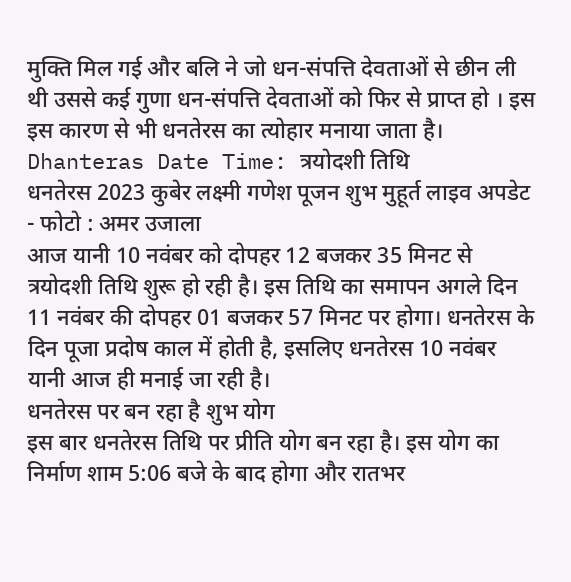मुक्ति मिल गई और बलि ने जो धन-संपत्ति देवताओं से छीन ली थी उससे कई गुणा धन-संपत्ति देवताओं को फिर से प्राप्त हो । इस इस कारण से भी धनतेरस का त्योहार मनाया जाता है।
Dhanteras Date Time: त्रयोदशी तिथि
धनतेरस 2023 कुबेर लक्ष्मी गणेश पूजन शुभ मुहूर्त लाइव अपडेट
- फोटो : अमर उजाला
आज यानी 10 नवंबर को दोपहर 12 बजकर 35 मिनट से त्रयोदशी तिथि शुरू हो रही है। इस तिथि का समापन अगले दिन 11 नवंबर की दोपहर 01 बजकर 57 मिनट पर होगा। धनतेरस के दिन पूजा प्रदोष काल में होती है, इसलिए धनतेरस 10 नवंबर यानी आज ही मनाई जा रही है।
धनतेरस पर बन रहा है शुभ योग
इस बार धनतेरस तिथि पर प्रीति योग बन रहा है। इस योग का निर्माण शाम 5:06 बजे के बाद होगा और रातभर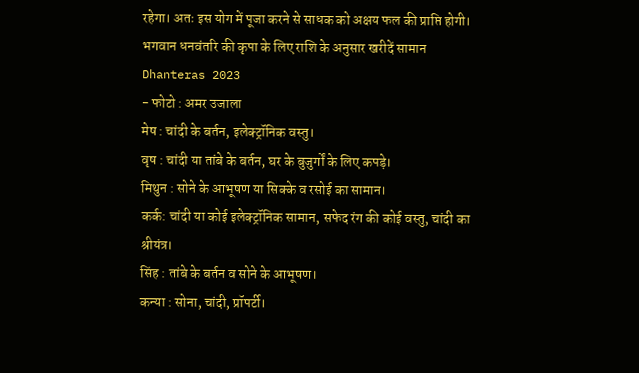रहेगा। अतः इस योग में पूजा करने से साधक को अक्षय फल की प्राप्ति होगी।
भगवान धनवंतरि की कृपा के लिए राशि के अनुसार खरीदें सामान
Dhanteras 2023
- फोटो : अमर उजाला
मेष : चांदी के बर्तन, इलेक्ट्रॉनिक वस्तु।
वृष : चांदी या तांबे के बर्तन, घर के बुजुर्गों के लिए कपड़े।
मिथुन : सोने के आभूषण या सिक्के व रसोई का सामान।
कर्क: चांदी या कोई इलेक्ट्रॉनिक सामान, सफेद रंग की कोई वस्तु, चांदी का श्रीयंत्र।
सिंह : तांबे के बर्तन व सोने के आभूषण।
कन्या : सोना, चांदी, प्रॉपर्टी।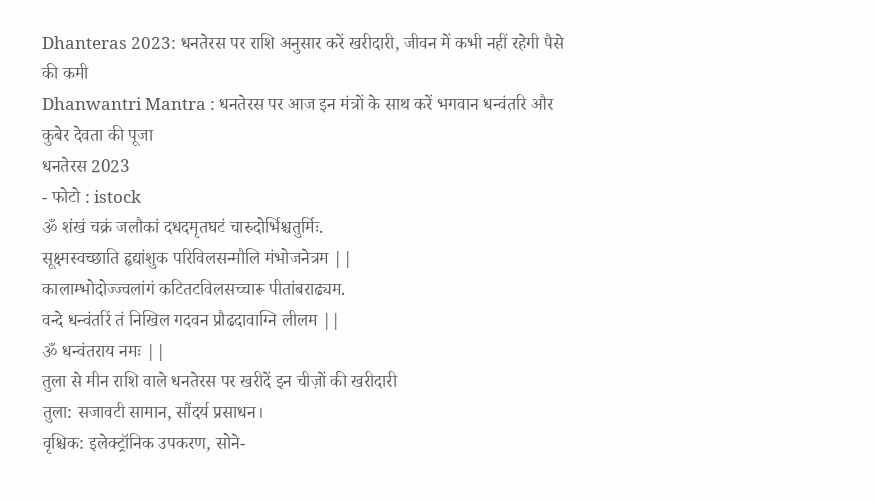Dhanteras 2023: धनतेरस पर राशि अनुसार करें खरीदारी, जीवन में कभी नहीं रहेगी पैसे की कमी
Dhanwantri Mantra : धनतेरस पर आज इन मंत्रों के साथ करें भगवान धन्वंतरि और कुबेर देवता की पूजा
धनतेरस 2023
- फोटो : istock
ॐ शंखं चक्रं जलौकां दधदमृतघटं चारुदोर्भिश्चतुर्मिः.
सूक्ष्मस्वच्छाति हृद्यांशुक परिविलसन्मौलि मंभोजनेत्रम ||
कालाम्भोदोज्ज्वलांगं कटितटविलसच्चारू पीतांबराढ्यम.
वन्दे धन्वंतरिं तं निखिल गदवन प्रौढदावाग्नि लीलम ||
ॐ धन्वंतराय नमः ||
तुला से मीन राशि वाले धनतेरस पर खरीदें इन चीज़ों की खरीदारी
तुला: सजावटी सामान, सौंदर्य प्रसाधन।
वृश्चिक: इलेक्ट्रॉनिक उपकरण, सोने-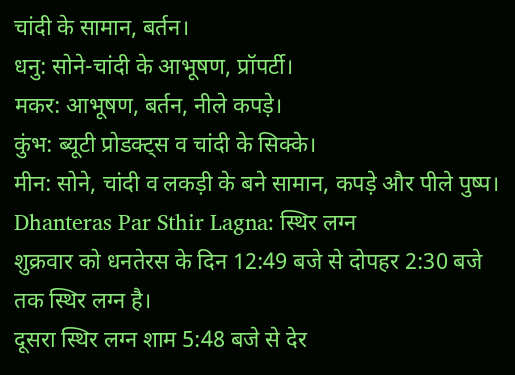चांदी के सामान, बर्तन।
धनु: सोने-चांदी के आभूषण, प्रॉपर्टी।
मकर: आभूषण, बर्तन, नीले कपड़े।
कुंभ: ब्यूटी प्रोडक्ट्स व चांदी के सिक्के।
मीन: सोने, चांदी व लकड़ी के बने सामान, कपड़े और पीले पुष्प।
Dhanteras Par Sthir Lagna: स्थिर लग्न
शुक्रवार को धनतेरस के दिन 12:49 बजे से दोपहर 2:30 बजे तक स्थिर लग्न है।
दूसरा स्थिर लग्न शाम 5:48 बजे से देर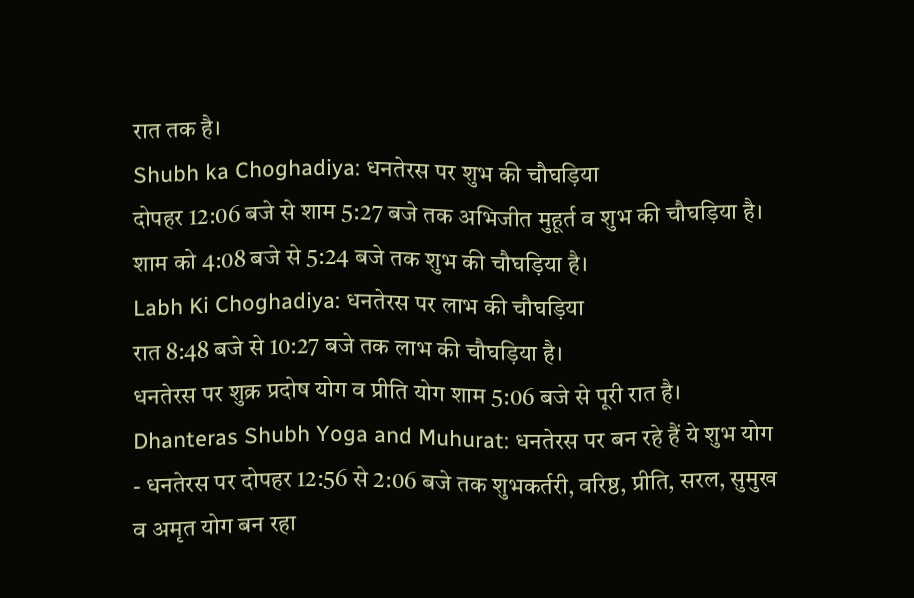रात तक है।
Shubh ka Choghadiya: धनतेरस पर शुभ की चौघड़िया
दोपहर 12:06 बजे से शाम 5:27 बजे तक अभिजीत मुहूर्त व शुभ की चौघड़िया है।
शाम को 4:08 बजे से 5:24 बजे तक शुभ की चौघड़िया है।
Labh Ki Choghadiya: धनतेरस पर लाभ की चौघड़िया
रात 8:48 बजे से 10:27 बजे तक लाभ की चौघड़िया है।
धनतेरस पर शुक्र प्रदोष योग व प्रीति योग शाम 5:06 बजे से पूरी रात है।
Dhanteras Shubh Yoga and Muhurat: धनतेरस पर बन रहे हैं ये शुभ योग
- धनतेरस पर दोपहर 12:56 से 2:06 बजे तक शुभकर्तरी, वरिष्ठ, प्रीति, सरल, सुमुख व अमृत योग बन रहा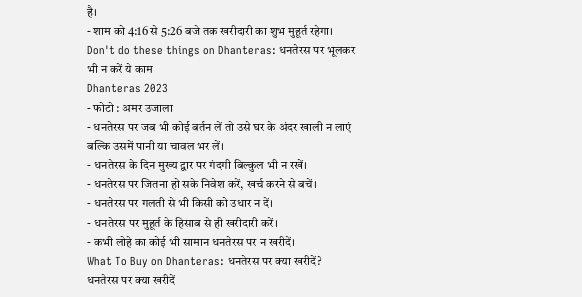है।
- शाम को 4:16 से 5:26 बजे तक खरीदारी का शुभ मुहूर्त रहेगा।
Don't do these things on Dhanteras: धनतेरस पर भूलकर भी न करें ये काम
Dhanteras 2023
- फोटो : अमर उजाला
- धनतेरस पर जब भी कोई बर्तन लें तो उसे घर के अंदर खाली न लाएं बल्कि उसमें पानी या चावल भर लें।
- धनतेरस के दिन मुख्य द्वार पर गंदगी बिल्कुल भी न रखें।
- धनतेरस पर जितना हो सके निवेश करें, खर्च करने से बचें।
- धनतेरस पर गलती से भी किसी को उधार न दें।
- धनतेरस पर मुहूर्त के हिसाब से ही खरीदारी करें।
- कभी लोहे का कोई भी सामान धनतेरस पर न खरीदें।
What To Buy on Dhanteras: धनतेरस पर क्या खरीदें?
धनतेरस पर क्या खरीदें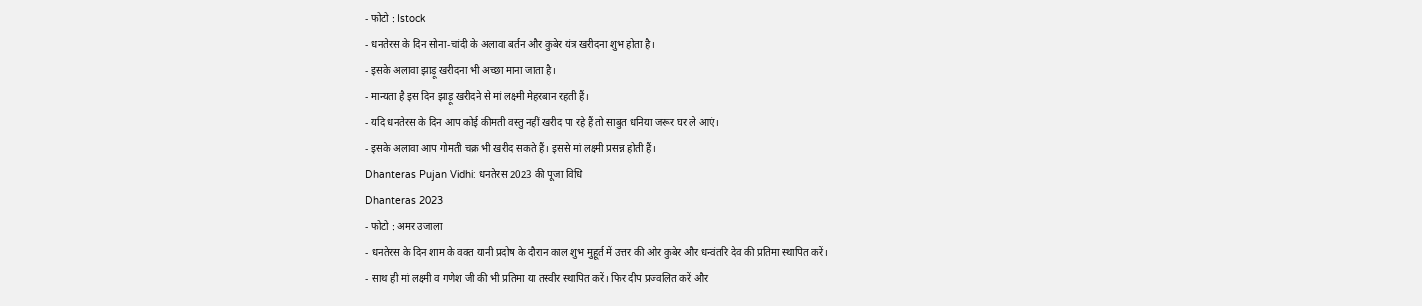- फोटो : Istock
- धनतेरस के दिन सोना-चांदी के अलावा बर्तन और कुबेर यंत्र खरीदना शुभ होता है।
- इसके अलावा झाड़ू खरीदना भी अच्छा माना जाता है।
- मान्यता है इस दिन झाड़ू खरीदने से मां लक्ष्मी मेहरबान रहती हैं।
- यदि धनतेरस के दिन आप कोई कीमती वस्तु नहीं खरीद पा रहे हैं तो साबुत धनिया जरूर घर ले आएं।
- इसके अलावा आप गोमती चक्र भी खरीद सकते हैं। इससे मां लक्ष्मी प्रसन्न होती हैं।
Dhanteras Pujan Vidhi: धनतेरस 2023 की पूजा विधि
Dhanteras 2023
- फोटो : अमर उजाला
- धनतेरस के दिन शाम के वक्त यानी प्रदोष के दौरान काल शुभ मुहूर्त में उत्तर की ओर कुबेर और धन्वंतरि देव की प्रतिमा स्थापित करें।
- साथ ही मां लक्ष्मी व गणेश जी की भी प्रतिमा या तस्वीर स्थापित करें। फिर दीप प्रज्वलित करें और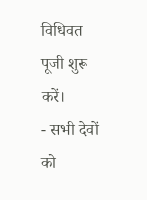विधिवत पूजी शुरू करें।
- सभी देवों को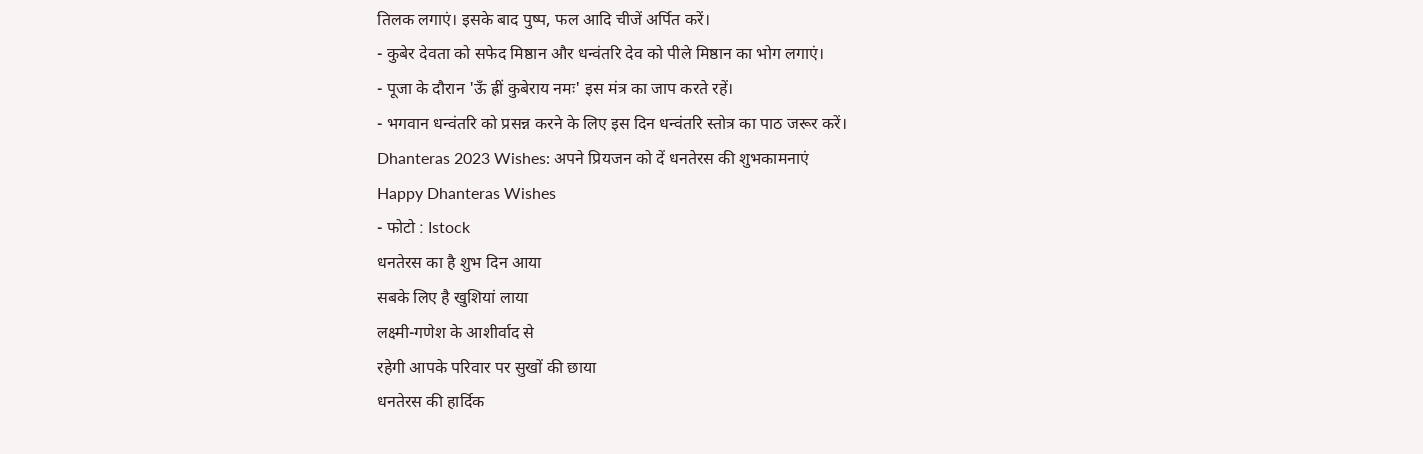तिलक लगाएं। इसके बाद पुष्प, फल आदि चीजें अर्पित करें।
- कुबेर देवता को सफेद मिष्ठान और धन्वंतरि देव को पीले मिष्ठान का भोग लगाएं।
- पूजा के दौरान 'ऊँ ह्रीं कुबेराय नमः' इस मंत्र का जाप करते रहें।
- भगवान धन्वंतरि को प्रसन्न करने के लिए इस दिन धन्वंतरि स्तोत्र का पाठ जरूर करें।
Dhanteras 2023 Wishes: अपने प्रियजन को दें धनतेरस की शुभकामनाएं
Happy Dhanteras Wishes
- फोटो : Istock
धनतेरस का है शुभ दिन आया
सबके लिए है खुशियां लाया
लक्ष्मी-गणेश के आशीर्वाद से
रहेगी आपके परिवार पर सुखों की छाया
धनतेरस की हार्दिक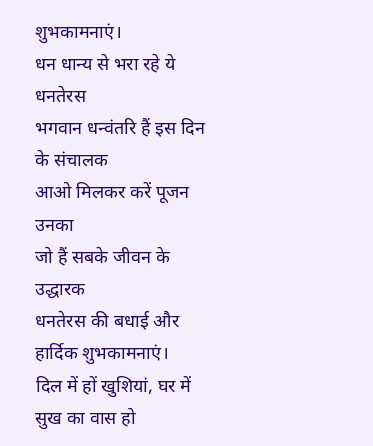शुभकामनाएं।
धन धान्य से भरा रहे ये धनतेरस
भगवान धन्वंतरि हैं इस दिन के संचालक
आओ मिलकर करें पूजन उनका
जो हैं सबके जीवन के उद्धारक
धनतेरस की बधाई और हार्दिक शुभकामनाएं।
दिल में हों खुशियां, घर में सुख का वास हो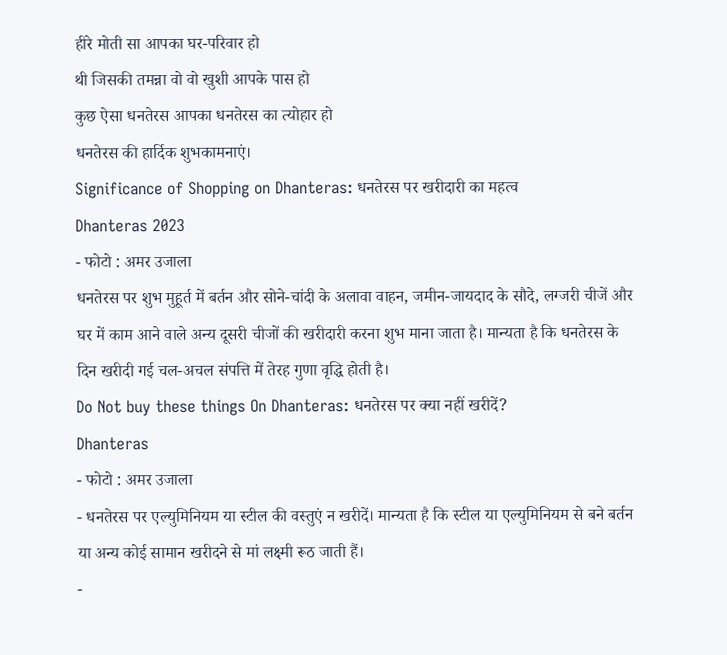हीरे मोती सा आपका घर-परिवार हो
थी जिसकी तमन्ना वो वो खुशी आपके पास हो
कुछ ऐसा धनतेरस आपका धनतेरस का त्योहार हो
धनतेरस की हार्दिक शुभकामनाएं।
Significance of Shopping on Dhanteras: धनतेरस पर खरीदारी का महत्व
Dhanteras 2023
- फोटो : अमर उजाला
धनतेरस पर शुभ मुहूर्त में बर्तन और सोने-चांदी के अलावा वाहन, जमीन-जायदाद के सौदे, लग्जरी चीजें और घर में काम आने वाले अन्य दूसरी चीजों की खरीदारी करना शुभ माना जाता है। मान्यता है कि धनतेरस के दिन खरीदी गई चल-अचल संपत्ति में तेरह गुणा वृद्धि होती है।
Do Not buy these things On Dhanteras: धनतेरस पर क्या नहीं खरीदें?
Dhanteras
- फोटो : अमर उजाला
- धनतेरस पर एल्युमिनियम या स्टील की वस्तुएं न खरीदें। मान्यता है कि स्टील या एल्युमिनियम से बने बर्तन या अन्य कोई सामान खरीदने से मां लक्ष्मी रूठ जाती हैं।
-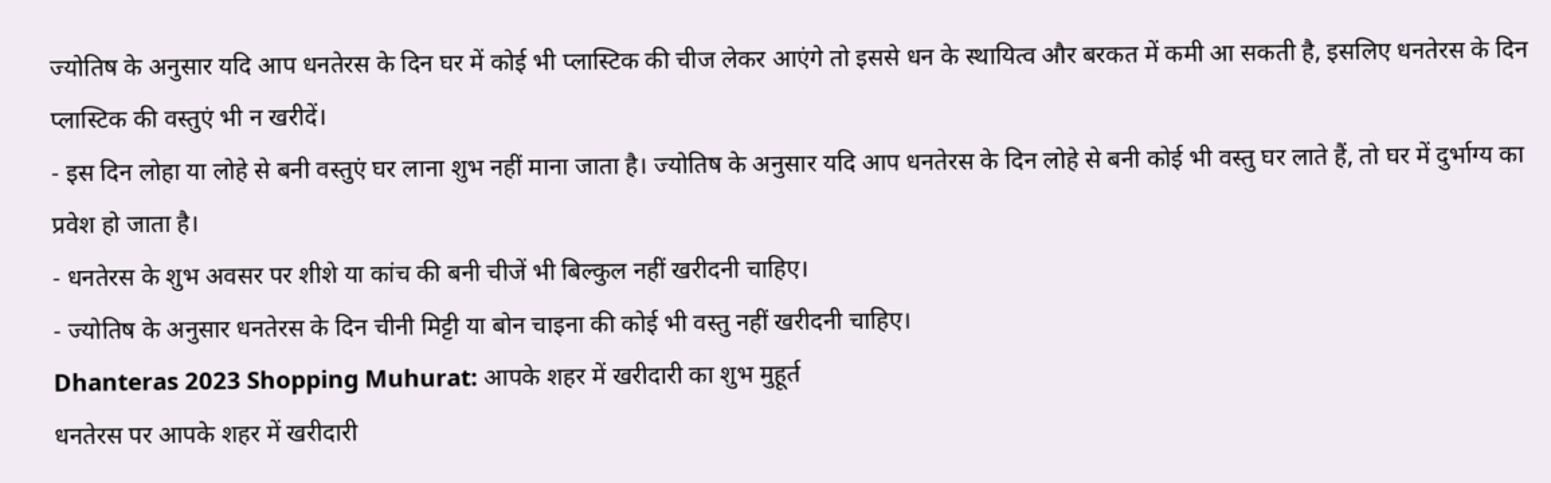ज्योतिष के अनुसार यदि आप धनतेरस के दिन घर में कोई भी प्लास्टिक की चीज लेकर आएंगे तो इससे धन के स्थायित्व और बरकत में कमी आ सकती है, इसलिए धनतेरस के दिन प्लास्टिक की वस्तुएं भी न खरीदें।
- इस दिन लोहा या लोहे से बनी वस्तुएं घर लाना शुभ नहीं माना जाता है। ज्योतिष के अनुसार यदि आप धनतेरस के दिन लोहे से बनी कोई भी वस्तु घर लाते हैं, तो घर में दुर्भाग्य का प्रवेश हो जाता है।
- धनतेरस के शुभ अवसर पर शीशे या कांच की बनी चीजें भी बिल्कुल नहीं खरीदनी चाहिए।
- ज्योतिष के अनुसार धनतेरस के दिन चीनी मिट्टी या बोन चाइना की कोई भी वस्तु नहीं खरीदनी चाहिए।
Dhanteras 2023 Shopping Muhurat: आपके शहर में खरीदारी का शुभ मुहूर्त
धनतेरस पर आपके शहर में खरीदारी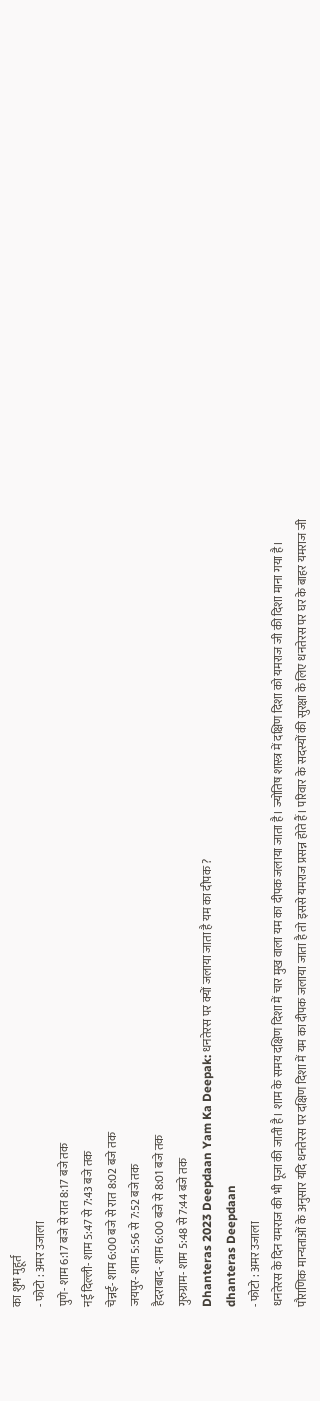का शुभ मुहूर्त
- फोटो : अमर उजाला
पुणे- शाम 6:17 बजे से रात 8:17 बजे तक
नई दिल्ली- शाम 5:47 से 7:43 बजे तक
चेन्नई- शाम 6:00 बजे से रात 8:02 बजे तक
जयपुर- शाम 5:56 से 7:52 बजे तक
हैदराबाद- शाम 6:00 बजे से 8:01 बजे तक
गुरुग्राम- शाम 5:48 से 7:44 बजे तक
Dhanteras 2023 Deepdaan Yam Ka Deepak: धनतेरस पर क्यों जलाया जाता है यम का दीपक ?
dhanteras Deepdaan
- फोटो : अमर उजाला
धनतेरस के दिन यमराज की भी पूजा की जाती है। शाम के समय दक्षिण दिशा में चार मुख वाला यम का दीपक जलाया जाता है। ज्योतिष शास्त्र में दक्षिण दिशा को यमराज जी की दिशा माना गया है। पौराणिक मान्यताओं के अनुसार यदि धनतेरस पर दक्षिण दिशा में यम का दीपक जलाया जाता है तो इससे यमराज प्रसन्न होते हैं। परिवार के सदस्यों की सुरक्षा के लिए धनतेरस पर घर के बाहर यमराज जी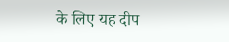के लिए यह दीप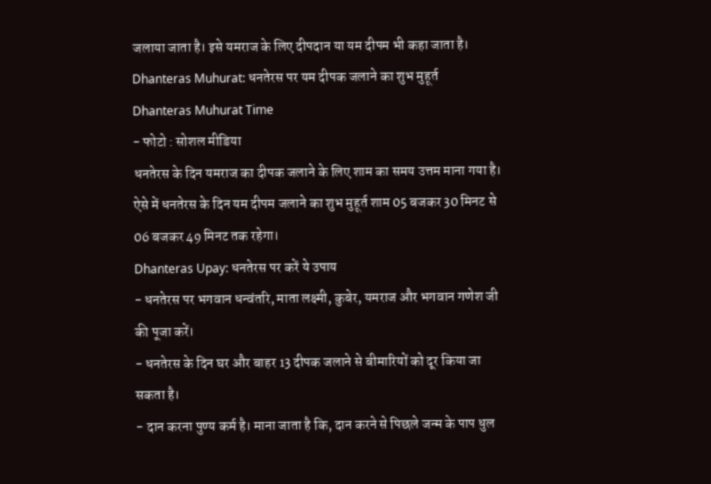जलाया जाता है। इसे यमराज के लिए दीपदान या यम दीपम भी कहा जाता है।
Dhanteras Muhurat: धनतेरस पर यम दीपक जलाने का शुभ मुहूर्त
Dhanteras Muhurat Time
- फोटो : सोशल मीडिया
धनतेरस के दिन यमराज का दीपक जलाने के लिए शाम का समय उत्तम माना गया है। ऐसे में धनतेरस के दिन यम दीपम जलाने का शुभ मुहूर्त शाम 05 बजकर 30 मिनट से 06 बजकर 49 मिनट तक रहेगा।
Dhanteras Upay: धनतेरस पर करें ये उपाय
- धनतेरस पर भगवान धन्वंतरि, माता लक्ष्मी, कुबेर, यमराज और भगवान गणेश जी की पूजा करें।
- धनतेरस के दिन घर और बाहर 13 दीपक जलाने से बीमारियों को दूर किया जा सकता है।
- दान करना पुण्य कर्म है। माना जाता है कि, दान करने से पिछले जन्म के पाप धुल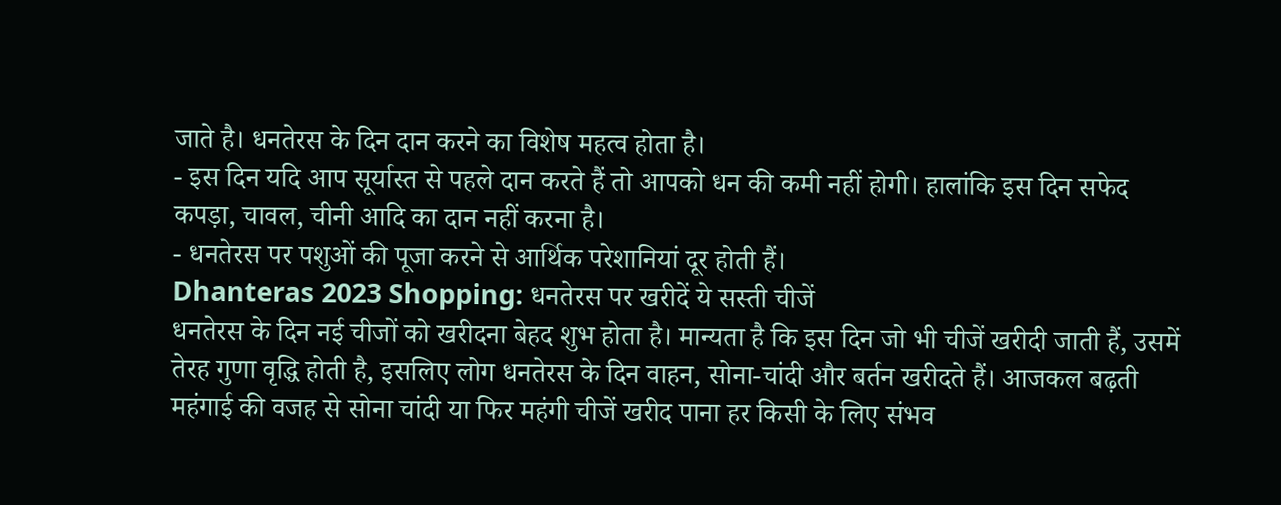जाते है। धनतेरस के दिन दान करने का विशेष महत्व होता है।
- इस दिन यदि आप सूर्यास्त से पहले दान करते हैं तो आपको धन की कमी नहीं होगी। हालांकि इस दिन सफेद कपड़ा, चावल, चीनी आदि का दान नहीं करना है।
- धनतेरस पर पशुओं की पूजा करने से आर्थिक परेशानियां दूर होती हैं।
Dhanteras 2023 Shopping: धनतेरस पर खरीदें ये सस्ती चीजें
धनतेरस के दिन नई चीजों को खरीदना बेहद शुभ होता है। मान्यता है कि इस दिन जो भी चीजें खरीदी जाती हैं, उसमें तेरह गुणा वृद्धि होती है, इसलिए लोग धनतेरस के दिन वाहन, सोना-चांदी और बर्तन खरीदते हैं। आजकल बढ़ती महंगाई की वजह से सोना चांदी या फिर महंगी चीजें खरीद पाना हर किसी के लिए संभव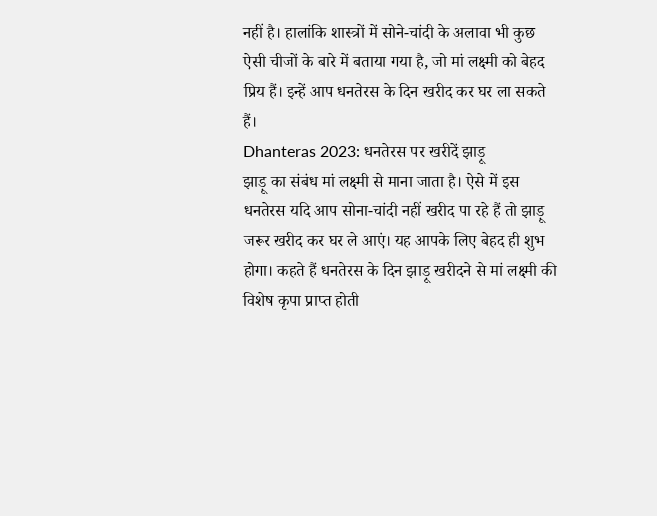नहीं है। हालांकि शास्त्रों में सोने-चांदी के अलावा भी कुछ ऐसी चीजों के बारे में बताया गया है, जो मां लक्ष्मी को बेहद प्रिय हैं। इन्हें आप धनतेरस के दिन खरीद कर घर ला सकते हैं।
Dhanteras 2023: धनतेरस पर खरीदें झाड़ू
झाड़ू का संबंध मां लक्ष्मी से माना जाता है। ऐसे में इस धनतेरस यदि आप सोना-चांदी नहीं खरीद पा रहे हैं तो झाड़ू जरूर खरीद कर घर ले आएं। यह आपके लिए बेहद ही शुभ होगा। कहते हैं धनतेरस के दिन झाड़ू खरीदने से मां लक्ष्मी की विशेष कृपा प्राप्त होती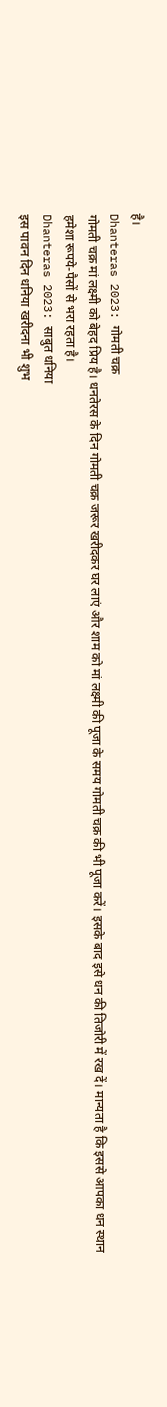है।
Dhanteras 2023: गोमती चक्र
गोमती चक्र मां लक्ष्मी को बेहद प्रिय है। धनतेरस के दिन गोमती चक्र जरूर खरीदकर घर लाएं और शाम को मां लक्ष्मी की पूजा के समय गोमती चक्र की भी पूजा करें। इसके बाद इसे धन की तिजोरी में रख दें। मान्यता है कि इससे आपका धन स्थान हमेशा रूपये-पैसों से भरा रहता है।
Dhanteras 2023: साबुत धनिया
इस पावन दिन धनिया खरीदना भी शुभ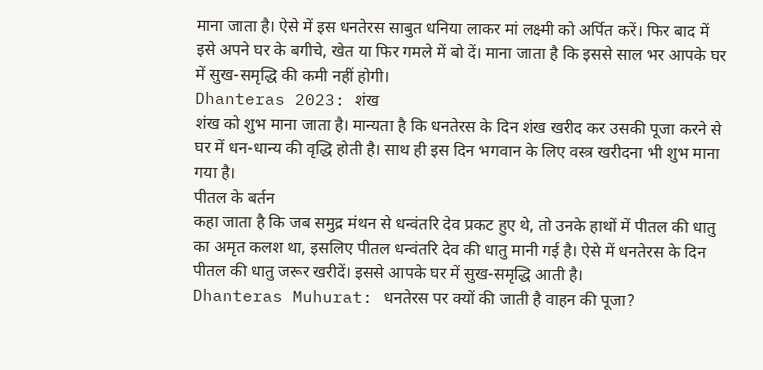माना जाता है। ऐसे में इस धनतेरस साबुत धनिया लाकर मां लक्ष्मी को अर्पित करें। फिर बाद में इसे अपने घर के बगीचे, खेत या फिर गमले में बो दें। माना जाता है कि इससे साल भर आपके घर में सुख-समृद्धि की कमी नहीं होगी।
Dhanteras 2023: शंख
शंख को शुभ माना जाता है। मान्यता है कि धनतेरस के दिन शंख खरीद कर उसकी पूजा करने से घर में धन-धान्य की वृद्धि होती है। साथ ही इस दिन भगवान के लिए वस्त्र खरीदना भी शुभ माना गया है।
पीतल के बर्तन
कहा जाता है कि जब समुद्र मंथन से धन्वंतरि देव प्रकट हुए थे, तो उनके हाथों में पीतल की धातु का अमृत कलश था, इसलिए पीतल धन्वंतरि देव की धातु मानी गई है। ऐसे में धनतेरस के दिन पीतल की धातु जरूर खरीदें। इससे आपके घर में सुख-समृद्धि आती है।
Dhanteras Muhurat: धनतेरस पर क्यों की जाती है वाहन की पूजा?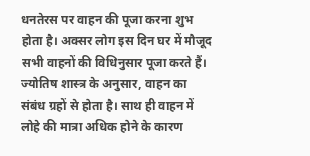धनतेरस पर वाहन की पूजा करना शुभ होता है। अक्सर लोग इस दिन घर में मौजूद सभी वाहनों की विधिनुसार पूजा करते हैं। ज्योतिष शास्त्र के अनुसार, वाहन का संबंध ग्रहों से होता है। साथ ही वाहन में लोहे की मात्रा अधिक होने के कारण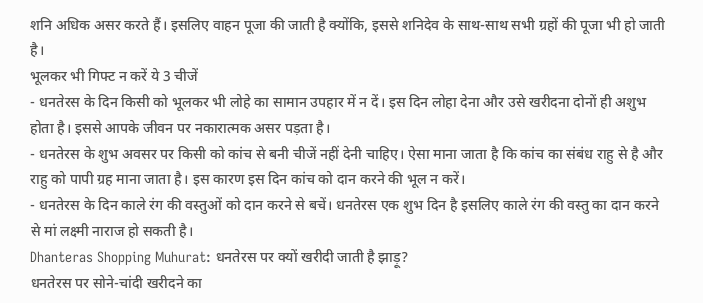शनि अधिक असर करते हैं। इसलिए वाहन पूजा की जाती है क्योंकि, इससे शनिदेव के साथ-साथ सभी ग्रहों की पूजा भी हो जाती है।
भूलकर भी गिफ्ट न करें ये 3 चीजें
- धनतेरस के दिन किसी को भूलकर भी लोहे का सामान उपहार में न दें। इस दिन लोहा देना और उसे खरीदना दोनों ही अशुभ होता है। इससे आपके जीवन पर नकारात्मक असर पड़ता है।
- धनतेरस के शुभ अवसर पर किसी को कांच से बनी चीजें नहीं देनी चाहिए। ऐसा माना जाता है कि कांच का संबंध राहु से है और राहु को पापी ग्रह माना जाता है। इस कारण इस दिन कांच को दान करने की भूल न करें।
- धनतेरस के दिन काले रंग की वस्तुओं को दान करने से बचें। धनतेरस एक शुभ दिन है इसलिए काले रंग की वस्तु का दान करने से मां लक्ष्मी नाराज हो सकती है।
Dhanteras Shopping Muhurat: धनतेरस पर क्यों खरीदी जाती है झाड़ू?
धनतेरस पर सोने-चांदी खरीदने का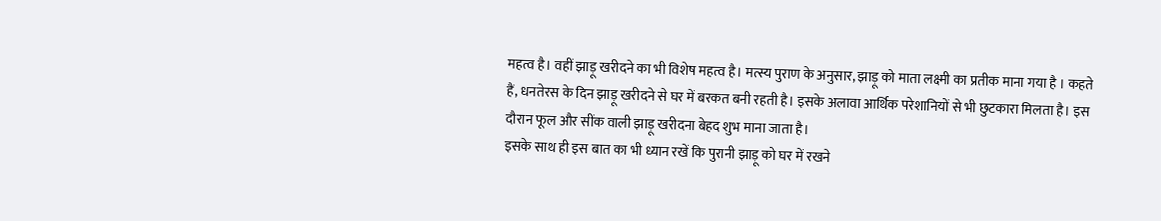महत्व है। वहीं झाड़ू खरीदने का भी विशेष महत्व है। मत्स्य पुराण के अनुसार, झाड़ू को माता लक्ष्मी का प्रतीक माना गया है । कहते हैं, धनतेरस के दिन झाड़ू खरीदने से घर में बरकत बनी रहती है। इसके अलावा आर्थिक परेशानियों से भी छुटकारा मिलता है। इस दौरान फूल और सींक वाली झाड़ू खरीदना बेहद शुभ माना जाता है।
इसके साथ ही इस बात का भी ध्यान रखें कि पुरानी झाड़ू को घर में रखने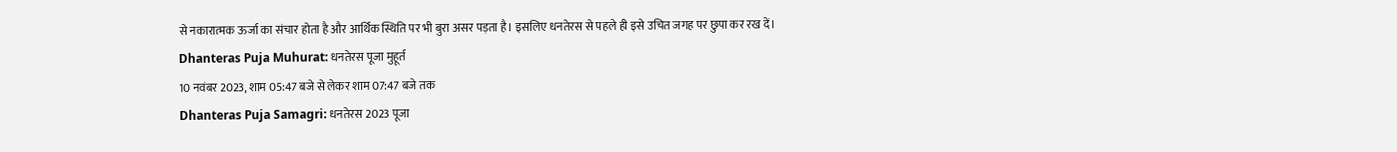से नकारात्मक ऊर्जा का संचार होता है और आर्थिक स्थिति पर भी बुरा असर पड़ता है। इसलिए धनतेरस से पहले ही इसे उचित जगह पर छुपा कर रख दें।
Dhanteras Puja Muhurat: धनतेरस पूजा मुहूर्त
10 नवंबर 2023, शाम 05:47 बजे से लेकर शाम 07:47 बजे तक
Dhanteras Puja Samagri: धनतेरस 2023 पूजा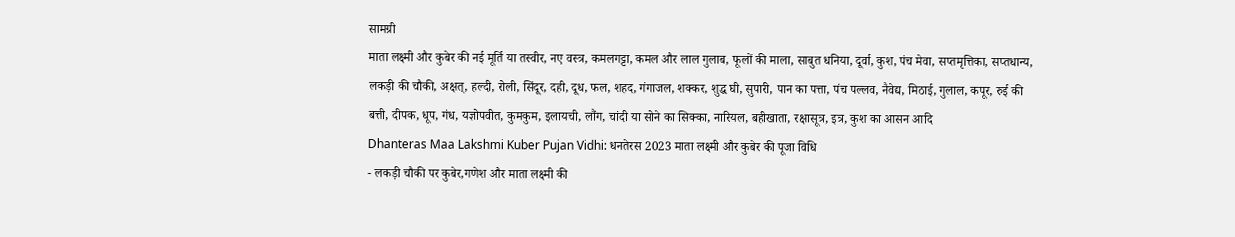सामग्री
माता लक्ष्मी और कुबेर की नई मूर्ति या तस्वीर, नए वस्त्र, कमलगट्टा, कमल और लाल गुलाब, फूलों की माला, साबुत धनिया, दूर्वा, कुश, पंच मेवा, सप्तमृत्तिका, सप्तधान्य, लकड़ी की चौकी, अक्षत्, हल्दी, रोली, सिंदूर, दही, दूध, फल, शहद, गंगाजल, शक्कर, शुद्ध घी, सुपारी, पान का पत्ता, पंच पल्लव, नैवेद्य, मिठाई, गुलाल, कपूर, रुई की बत्ती, दीपक, धूप, गंध, यज्ञोपवीत, कुमकुम, इलायची, लौंग, चांदी या सोने का सिक्का, नारियल, बहीखाता, रक्षासूत्र, इत्र, कुश का आसन आदि
Dhanteras Maa Lakshmi Kuber Pujan Vidhi: धनतेरस 2023 माता लक्ष्मी और कुबेर की पूजा विधि
- लकड़ी चौकी पर कुबेर,गणेश और माता लक्ष्मी की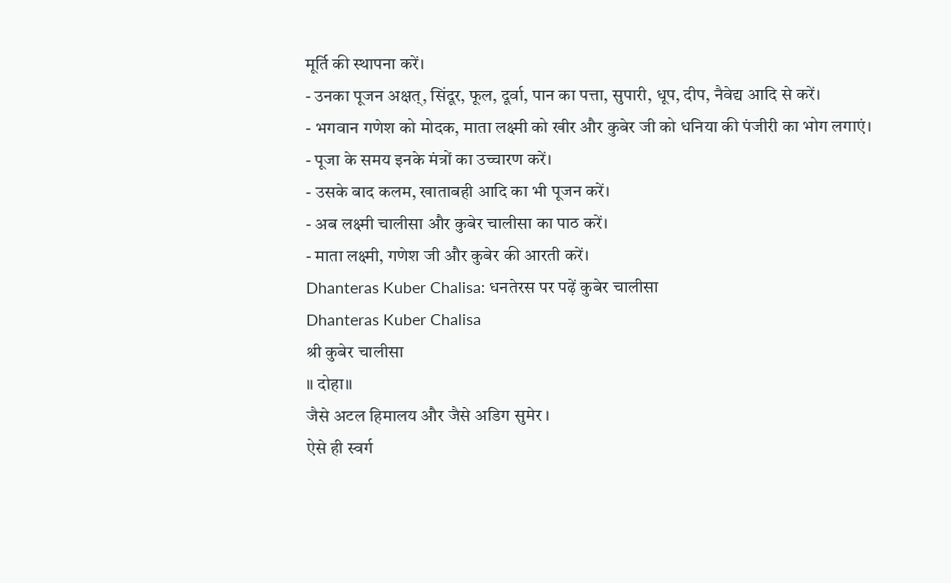मूर्ति की स्थापना करें।
- उनका पूजन अक्षत्, सिंदूर, फूल, दूर्वा, पान का पत्ता, सुपारी, धूप, दीप, नैवेद्य आदि से करें।
- भगवान गणेश को मोदक, माता लक्ष्मी को खीर और कुबेर जी को धनिया की पंजीरी का भोग लगाएं।
- पूजा के समय इनके मंत्रों का उच्चारण करें।
- उसके बाद कलम, खाताबही आदि का भी पूजन करें।
- अब लक्ष्मी चालीसा और कुबेर चालीसा का पाठ करें।
- माता लक्ष्मी, गणेश जी और कुबेर की आरती करें।
Dhanteras Kuber Chalisa: धनतेरस पर पढ़ें कुबेर चालीसा
Dhanteras Kuber Chalisa
श्री कुबेर चालीसा
॥ दोहा॥
जैसे अटल हिमालय और जैसे अडिग सुमेर ।
ऐसे ही स्वर्ग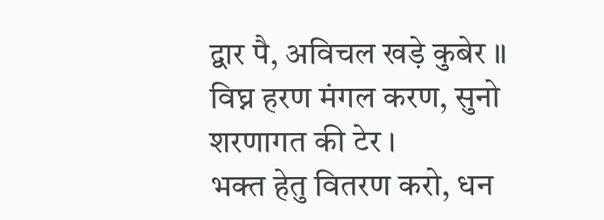द्वार पै, अविचल खड़े कुबेर ॥
विघ्न हरण मंगल करण, सुनो शरणागत की टेर ।
भक्त हेतु वितरण करो, धन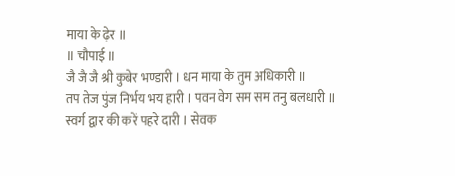माया के ढ़ेर ॥
॥ चौपाई ॥
जै जै जै श्री कुबेर भण्डारी । धन माया के तुम अधिकारी ॥
तप तेज पुंज निर्भय भय हारी । पवन वेग सम सम तनु बलधारी ॥
स्वर्ग द्वार की करें पहरे दारी । सेवक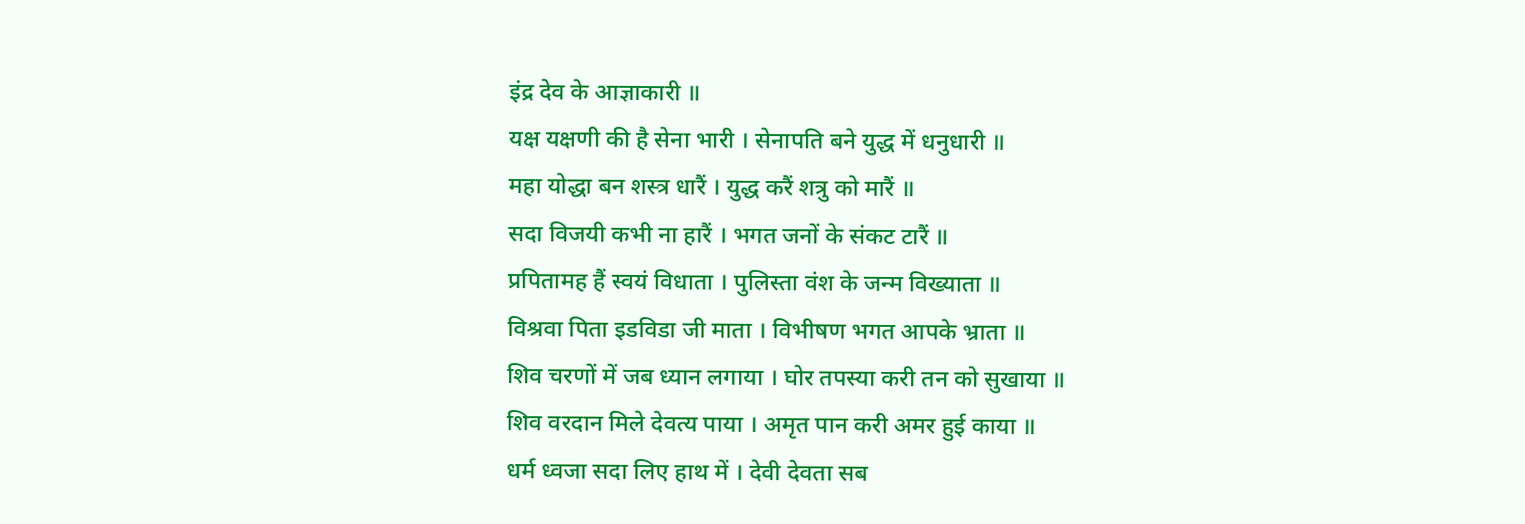इंद्र देव के आज्ञाकारी ॥
यक्ष यक्षणी की है सेना भारी । सेनापति बने युद्ध में धनुधारी ॥
महा योद्धा बन शस्त्र धारैं । युद्ध करैं शत्रु को मारैं ॥
सदा विजयी कभी ना हारैं । भगत जनों के संकट टारैं ॥
प्रपितामह हैं स्वयं विधाता । पुलिस्ता वंश के जन्म विख्याता ॥
विश्रवा पिता इडविडा जी माता । विभीषण भगत आपके भ्राता ॥
शिव चरणों में जब ध्यान लगाया । घोर तपस्या करी तन को सुखाया ॥
शिव वरदान मिले देवत्य पाया । अमृत पान करी अमर हुई काया ॥
धर्म ध्वजा सदा लिए हाथ में । देवी देवता सब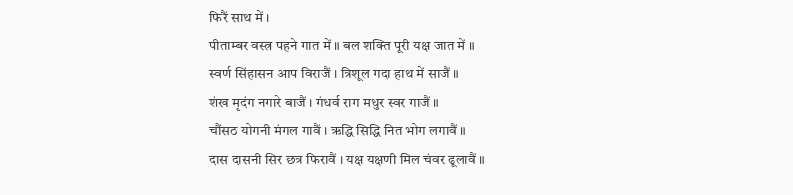फिरैं साथ में ।
पीताम्बर वस्त्र पहने गात में ॥ बल शक्ति पूरी यक्ष जात में ॥
स्वर्ण सिंहासन आप विराजैं । त्रिशूल गदा हाथ में साजैं ॥
शंख मृदंग नगारे बाजैं । गंधर्व राग मधुर स्वर गाजैं ॥
चौंसठ योगनी मंगल गावैं । ऋद्धि सिद्धि नित भोग लगावैं ॥
दास दासनी सिर छत्र फिरावैं । यक्ष यक्षणी मिल चंवर ढूलावैं ॥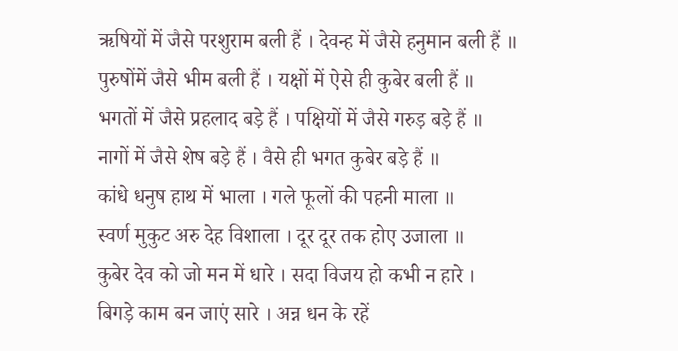ऋषियों में जैसे परशुराम बली हैं । देवन्ह में जैसे हनुमान बली हैं ॥
पुरुषोंमें जैसे भीम बली हैं । यक्षों में ऐसे ही कुबेर बली हैं ॥
भगतों में जैसे प्रहलाद बड़े हैं । पक्षियों में जैसे गरुड़ बड़े हैं ॥
नागों में जैसे शेष बड़े हैं । वैसे ही भगत कुबेर बड़े हैं ॥
कांधे धनुष हाथ में भाला । गले फूलों की पहनी माला ॥
स्वर्ण मुकुट अरु देह विशाला । दूर दूर तक होए उजाला ॥
कुबेर देव को जो मन में धारे । सदा विजय हो कभी न हारे ।
बिगड़े काम बन जाएं सारे । अन्न धन के रहें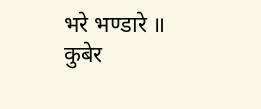भरे भण्डारे ॥
कुबेर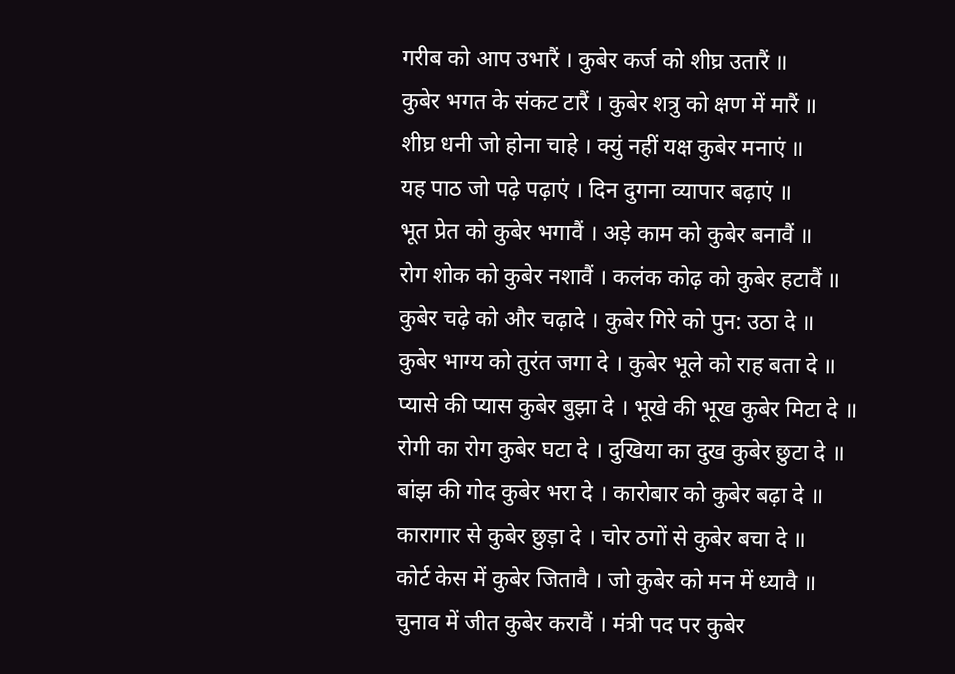गरीब को आप उभारैं । कुबेर कर्ज को शीघ्र उतारैं ॥
कुबेर भगत के संकट टारैं । कुबेर शत्रु को क्षण में मारैं ॥
शीघ्र धनी जो होना चाहे । क्युं नहीं यक्ष कुबेर मनाएं ॥
यह पाठ जो पढ़े पढ़ाएं । दिन दुगना व्यापार बढ़ाएं ॥
भूत प्रेत को कुबेर भगावैं । अड़े काम को कुबेर बनावैं ॥
रोग शोक को कुबेर नशावैं । कलंक कोढ़ को कुबेर हटावैं ॥
कुबेर चढ़े को और चढ़ादे । कुबेर गिरे को पुन: उठा दे ॥
कुबेर भाग्य को तुरंत जगा दे । कुबेर भूले को राह बता दे ॥
प्यासे की प्यास कुबेर बुझा दे । भूखे की भूख कुबेर मिटा दे ॥
रोगी का रोग कुबेर घटा दे । दुखिया का दुख कुबेर छुटा दे ॥
बांझ की गोद कुबेर भरा दे । कारोबार को कुबेर बढ़ा दे ॥
कारागार से कुबेर छुड़ा दे । चोर ठगों से कुबेर बचा दे ॥
कोर्ट केस में कुबेर जितावै । जो कुबेर को मन में ध्यावै ॥
चुनाव में जीत कुबेर करावैं । मंत्री पद पर कुबेर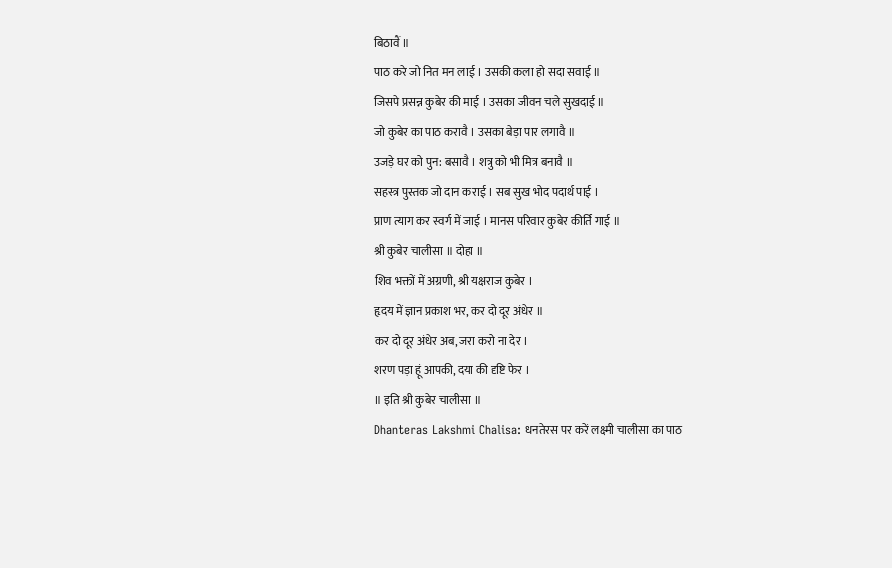बिठावैं ॥
पाठ करे जो नित मन लाई । उसकी कला हो सदा सवाई ॥
जिसपे प्रसन्न कुबेर की माई । उसका जीवन चले सुखदाई ॥
जो कुबेर का पाठ करावै । उसका बेड़ा पार लगावै ॥
उजड़े घर को पुन: बसावै । शत्रु को भी मित्र बनावै ॥
सहस्त्र पुस्तक जो दान कराई । सब सुख भोद पदार्थ पाई ।
प्राण त्याग कर स्वर्ग में जाई । मानस परिवार कुबेर कीर्ति गाई ॥
श्री कुबेर चालीसा ॥ दोहा ॥
शिव भक्तों में अग्रणी, श्री यक्षराज कुबेर ।
हृदय में ज्ञान प्रकाश भर, कर दो दूर अंधेर ॥
कर दो दूर अंधेर अब, जरा करो ना देर ।
शरण पड़ा हूं आपकी, दया की दृष्टि फेर ।
॥ इति श्री कुबेर चालीसा ॥
Dhanteras Lakshmi Chalisa: धनतेरस पर करें लक्ष्मी चालीसा का पाठ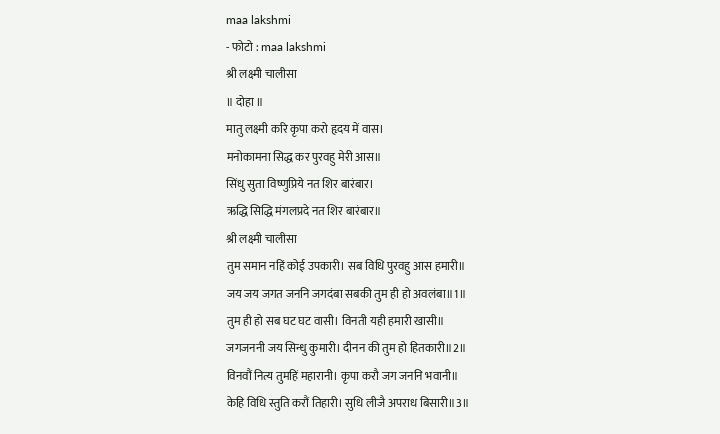maa lakshmi
- फोटो : maa lakshmi
श्री लक्ष्मी चालीसा
॥ दोहा ॥
मातु लक्ष्मी करि कृपा करो हृदय में वास।
मनोकामना सिद्ध कर पुरवहु मेरी आस॥
सिंधु सुता विष्णुप्रिये नत शिर बारंबार।
ऋद्धि सिद्धि मंगलप्रदे नत शिर बारंबार॥
श्री लक्ष्मी चालीसा
तुम समान नहिं कोई उपकारी। सब विधि पुरवहु आस हमारी॥
जय जय जगत जननि जगदंबा सबकी तुम ही हो अवलंबा॥1॥
तुम ही हो सब घट घट वासी। विनती यही हमारी खासी॥
जगजननी जय सिन्धु कुमारी। दीनन की तुम हो हितकारी॥2॥
विनवौं नित्य तुमहिं महारानी। कृपा करौ जग जननि भवानी॥
केहि विधि स्तुति करौं तिहारी। सुधि लीजै अपराध बिसारी॥3॥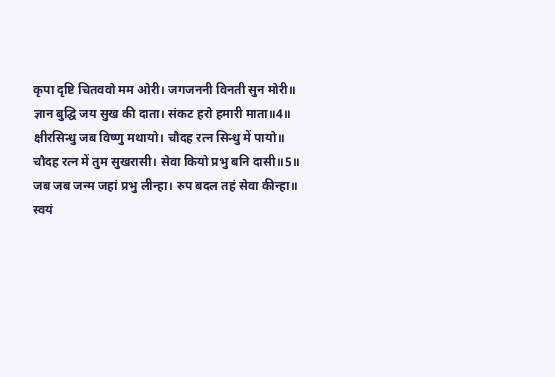कृपा दृष्टि चितववो मम ओरी। जगजननी विनती सुन मोरी॥
ज्ञान बुद्घि जय सुख की दाता। संकट हरो हमारी माता॥4॥
क्षीरसिन्धु जब विष्णु मथायो। चौदह रत्न सिन्धु में पायो॥
चौदह रत्न में तुम सुखरासी। सेवा कियो प्रभु बनि दासी॥5॥
जब जब जन्म जहां प्रभु लीन्हा। रुप बदल तहं सेवा कीन्हा॥
स्वयं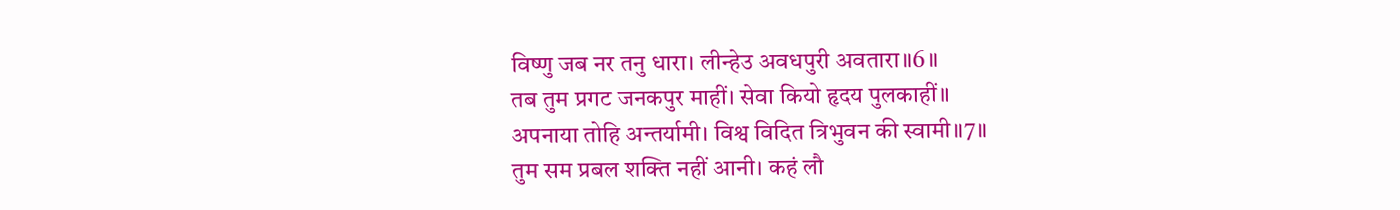विष्णु जब नर तनु धारा। लीन्हेउ अवधपुरी अवतारा॥6॥
तब तुम प्रगट जनकपुर माहीं। सेवा कियो हृदय पुलकाहीं॥
अपनाया तोहि अन्तर्यामी। विश्व विदित त्रिभुवन की स्वामी॥7॥
तुम सम प्रबल शक्ति नहीं आनी। कहं लौ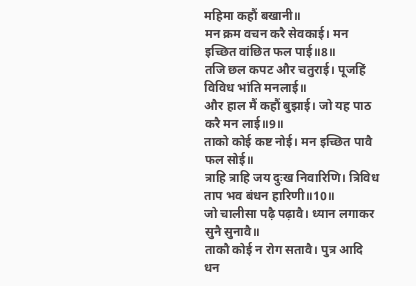महिमा कहौं बखानी॥
मन क्रम वचन करै सेवकाई। मन इच्छित वांछित फल पाई॥8॥
तजि छल कपट और चतुराई। पूजहिं विविध भांति मनलाई॥
और हाल मैं कहौं बुझाई। जो यह पाठ करै मन लाई॥9॥
ताको कोई कष्ट नोई। मन इच्छित पावै फल सोई॥
त्राहि त्राहि जय दुःख निवारिणि। त्रिविध ताप भव बंधन हारिणी॥10॥
जो चालीसा पढ़ै पढ़ावै। ध्यान लगाकर सुनै सुनावै॥
ताकौ कोई न रोग सतावै। पुत्र आदि धन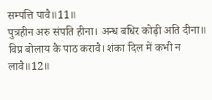सम्पत्ति पावै॥11॥
पुत्रहीन अरु संपति हीना। अन्ध बधिर कोढ़ी अति दीना॥
विप्र बोलाय कै पाठ करावै। शंका दिल में कभी न लावै॥12॥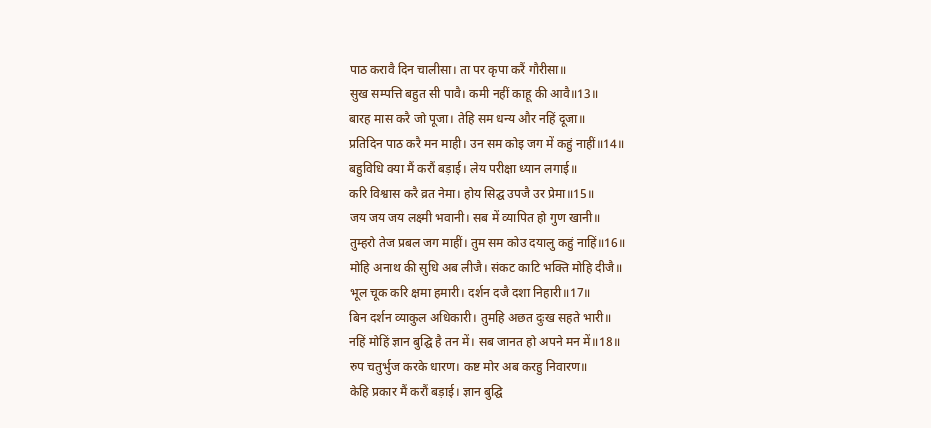पाठ करावै दिन चालीसा। ता पर कृपा करैं गौरीसा॥
सुख सम्पत्ति बहुत सी पावै। कमी नहीं काहू की आवै॥13॥
बारह मास करै जो पूजा। तेहि सम धन्य और नहिं दूजा॥
प्रतिदिन पाठ करै मन माही। उन सम कोइ जग में कहुं नाहीं॥14॥
बहुविधि क्या मैं करौं बड़ाई। लेय परीक्षा ध्यान लगाई॥
करि विश्वास करै व्रत नेमा। होय सिद्घ उपजै उर प्रेमा॥15॥
जय जय जय लक्ष्मी भवानी। सब में व्यापित हो गुण खानी॥
तुम्हरो तेज प्रबल जग माहीं। तुम सम कोउ दयालु कहुं नाहिं॥16॥
मोहि अनाथ की सुधि अब लीजै। संकट काटि भक्ति मोहि दीजै॥
भूल चूक करि क्षमा हमारी। दर्शन दजै दशा निहारी॥17॥
बिन दर्शन व्याकुल अधिकारी। तुमहि अछत दुःख सहते भारी॥
नहिं मोहिं ज्ञान बुद्घि है तन में। सब जानत हो अपने मन में॥18॥
रुप चतुर्भुज करके धारण। कष्ट मोर अब करहु निवारण॥
केहि प्रकार मैं करौं बड़ाई। ज्ञान बुद्घि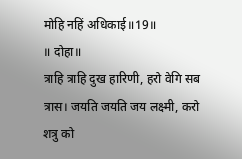मोहि नहिं अधिकाई॥19॥
॥ दोहा॥
त्राहि त्राहि दुख हारिणी, हरो वेगि सब त्रास। जयति जयति जय लक्ष्मी, करो शत्रु को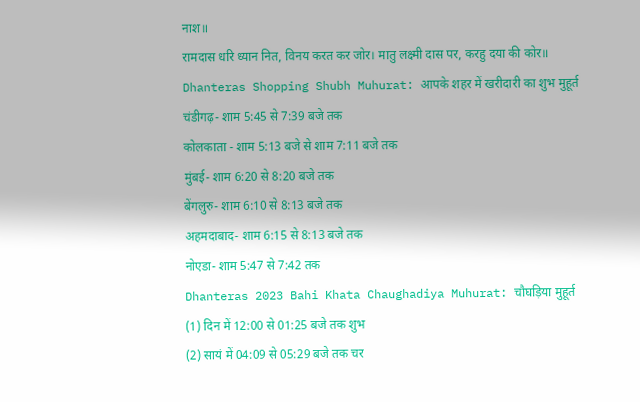नाश॥
रामदास धरि ध्यान नित, विनय करत कर जोर। मातु लक्ष्मी दास पर, करहु दया की कोर॥
Dhanteras Shopping Shubh Muhurat: आपके शहर में खरीदारी का शुभ मुहूर्त
चंडीगढ़- शाम 5:45 से 7:39 बजे तक
कोलकाता - शाम 5:13 बजे से शाम 7:11 बजे तक
मुंबई- शाम 6:20 से 8:20 बजे तक
बेंगलुरु- शाम 6:10 से 8:13 बजे तक
अहमदाबाद- शाम 6:15 से 8:13 बजे तक
नोएडा- शाम 5:47 से 7:42 तक
Dhanteras 2023 Bahi Khata Chaughadiya Muhurat: चौघड़िया मुहूर्त
(1) दिन में 12:00 से 01:25 बजे तक शुभ
(2) सायं में 04:09 से 05:29 बजे तक चर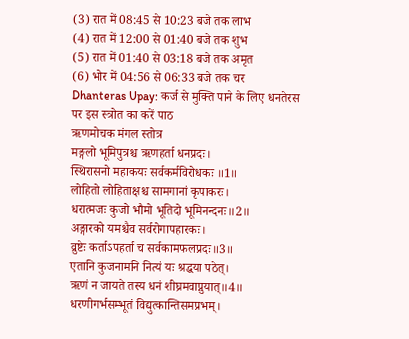(3) रात में 08:45 से 10:23 बजे तक लाभ
(4) रात में 12:00 से 01:40 बजे तक शुभ
(5) रात में 01:40 से 03:18 बजे तक अमृत
(6) भोर में 04:56 से 06:33 बजे तक चर
Dhanteras Upay: कर्ज से मुक्ति पाने के लिए धनतेरस पर इस स्त्रोत का करें पाठ
ऋणमोचक मंगल स्तोत्र
मङ्गलो भूमिपुत्रश्च ऋणहर्ता धनप्रदः।
स्थिरासनो महाकयः सर्वकर्मविरोधकः ॥1॥
लोहितो लोहिताक्षश्च सामगानां कृपाकरः।
धरात्मजः कुजो भौमो भूतिदो भूमिनन्दनः॥2॥
अङ्गारको यमश्चैव सर्वरोगापहारकः।
व्रुष्टेः कर्ताऽपहर्ता च सर्वकामफलप्रदः॥3॥
एतानि कुजनामनि नित्यं यः श्रद्धया पठेत्।
ऋणं न जायते तस्य धनं शीघ्रमवाप्नुयात्॥4॥
धरणीगर्भसम्भूतं विद्युत्कान्तिसमप्रभम्।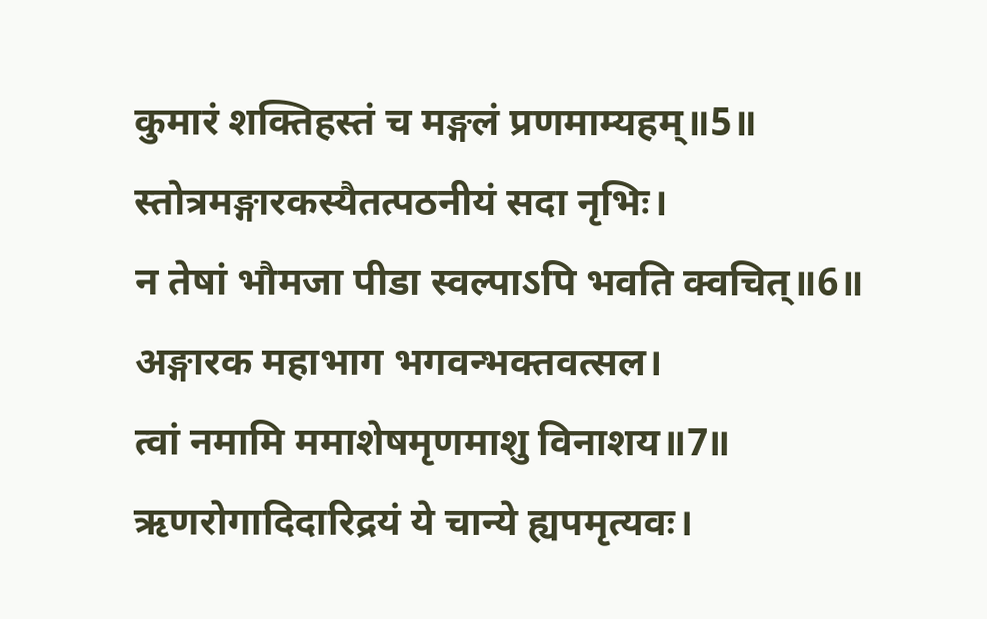कुमारं शक्तिहस्तं च मङ्गलं प्रणमाम्यहम्॥5॥
स्तोत्रमङ्गारकस्यैतत्पठनीयं सदा नृभिः।
न तेषां भौमजा पीडा स्वल्पाऽपि भवति क्वचित्॥6॥
अङ्गारक महाभाग भगवन्भक्तवत्सल।
त्वां नमामि ममाशेषमृणमाशु विनाशय॥7॥
ऋणरोगादिदारिद्रयं ये चान्ये ह्यपमृत्यवः।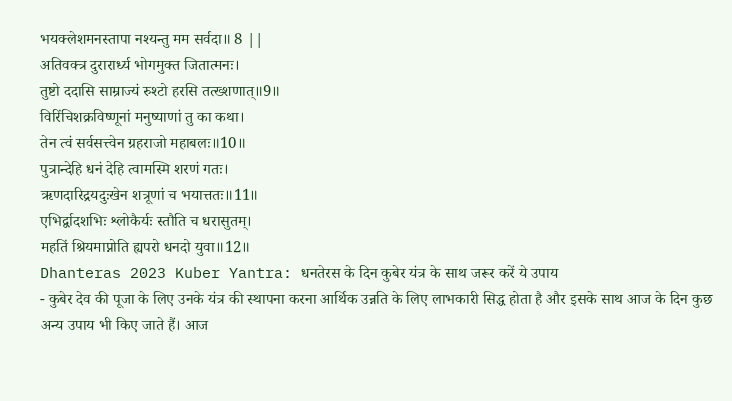भयक्लेशमनस्तापा नश्यन्तु मम सर्वदा॥ 8 ||
अतिवक्त्र दुरारार्ध्य भोगमुक्त जितात्मनः।
तुष्टो ददासि साम्राज्यं रुश्टो हरसि तत्ख्शणात्॥9॥
विरिंचिशक्रविष्णूनां मनुष्याणां तु का कथा।
तेन त्वं सर्वसत्त्वेन ग्रहराजो महाबलः॥10॥
पुत्रान्देहि धनं देहि त्वामस्मि शरणं गतः।
ऋणदारिद्रयदुःखेन शत्रूणां च भयात्ततः॥11॥
एभिर्द्वादशभिः श्लोकैर्यः स्तौति च धरासुतम्।
महतिं श्रियमाप्नोति ह्यपरो धनदो युवा॥12॥
Dhanteras 2023 Kuber Yantra: धनतेरस के दिन कुबेर यंत्र के साथ जरूर करें ये उपाय
- कुबेर देव की पूजा के लिए उनके यंत्र की स्थापना करना आर्थिक उन्नति के लिए लाभकारी सिद्ध होता है और इसके साथ आज के दिन कुछ अन्य उपाय भी किए जाते हैं। आज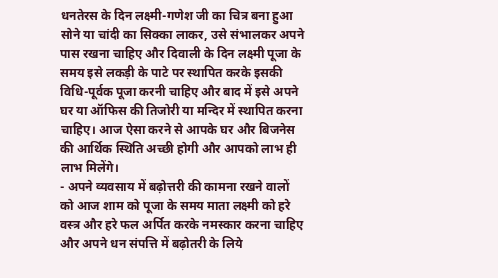धनतेरस के दिन लक्ष्मी-गणेश जी का चित्र बना हुआ सोने या चांदी का सिक्का लाकर, उसे संभालकर अपने पास रखना चाहिए और दिवाली के दिन लक्ष्मी पूजा के समय इसे लकड़ी के पाटे पर स्थापित करके इसकी विधि-पूर्वक पूजा करनी चाहिए और बाद में इसे अपने घर या ऑफिस की तिजोरी या मन्दिर में स्थापित करना चाहिए। आज ऐसा करने से आपके घर और बिजनेस की आर्थिक स्थिति अच्छी होगी और आपको लाभ ही लाभ मिलेंगे।
- अपने व्यवसाय में बढ़ोत्तरी की कामना रखने वालों को आज शाम को पूजा के समय माता लक्ष्मी को हरे वस्त्र और हरे फल अर्पित करके नमस्कार करना चाहिए और अपने धन संपत्ति में बढ़ोतरी के लिये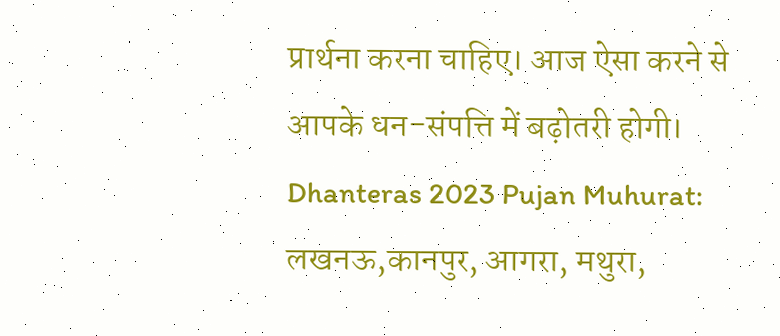प्रार्थना करना चाहिए। आज ऐसा करने से आपके धन-संपत्ति में बढ़ोतरी होगी।
Dhanteras 2023 Pujan Muhurat: लखनऊ,कानपुर, आगरा, मथुरा,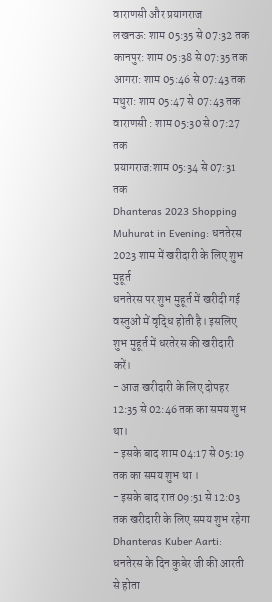वाराणसी और प्रयागराज
लखनऊ: शाम 05:35 से 07:32 तक
कानपुर: शाम 05:38 से 07:35 तक
आगरा: शाम 05:46 से 07:43 तक
मथुरा: शाम 05:47 से 07:43 तक
वाराणसी : शाम 05:30 से 07:27 तक
प्रयागराज:शाम 05:34 से 07:31 तक
Dhanteras 2023 Shopping Muhurat in Evening: धनतेरस 2023 शाम में खरीदारी के लिए शुभ मुहूर्त
धनतेरस पर शुभ मुहूर्त में खरीदी गई वस्तुओं में वृद्धि होती है। इसलिए शुभ मुहूर्त में धरतेरस की खरीदारी करें।
- आज खरीदारी के लिए दोपहर 12:35 से 02:46 तक का समय शुभ था।
- इसके बाद शाम 04:17 से 05:19 तक का समय शुभ था ।
- इसके बाद रात 09:51 से 12:03 तक खरीदारी के लिए समय शुभ रहेगा
Dhanteras Kuber Aarti: धनतेरस के दिन कुबेर जी की आरती से होता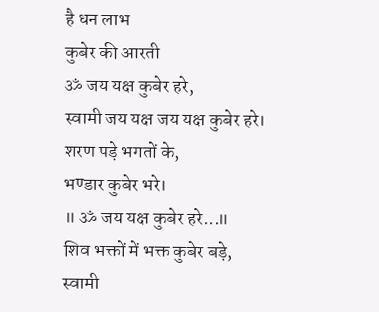है धन लाभ
कुबेर की आरती
ॐ जय यक्ष कुबेर हरे,
स्वामी जय यक्ष जय यक्ष कुबेर हरे।
शरण पड़े भगतों के,
भण्डार कुबेर भरे।
॥ ॐ जय यक्ष कुबेर हरे...॥
शिव भक्तों में भक्त कुबेर बड़े,
स्वामी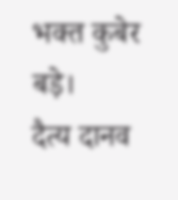भक्त कुबेर बड़े।
दैत्य दानव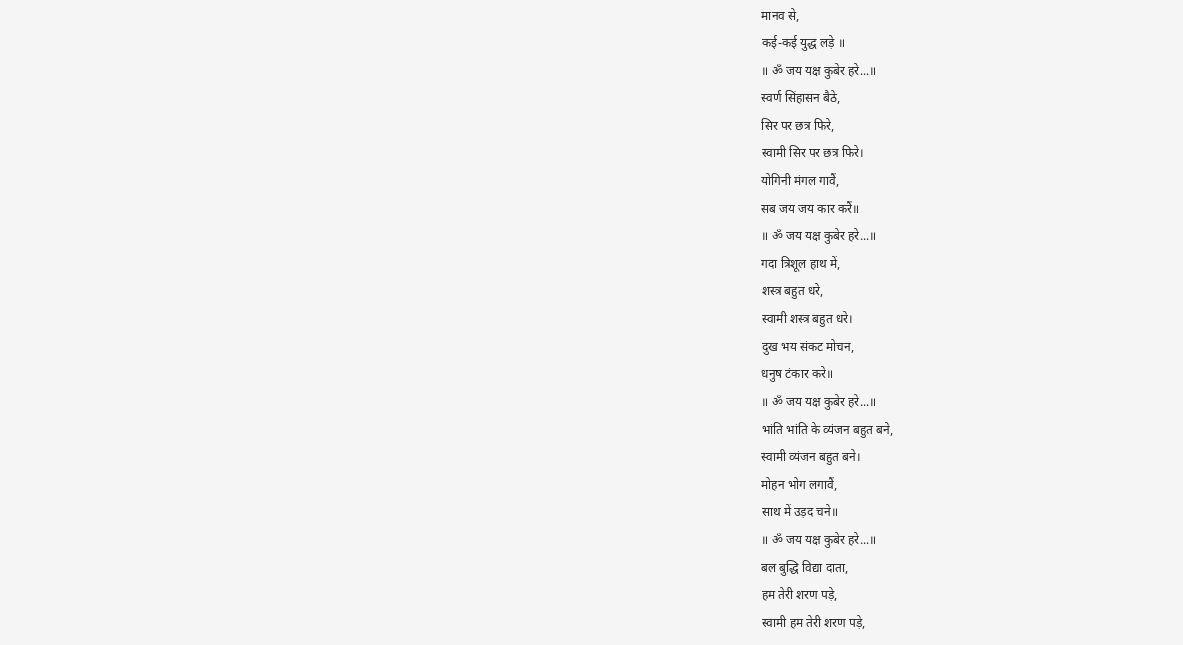मानव से,
कई-कई युद्ध लड़े ॥
॥ ॐ जय यक्ष कुबेर हरे...॥
स्वर्ण सिंहासन बैठे,
सिर पर छत्र फिरे,
स्वामी सिर पर छत्र फिरे।
योगिनी मंगल गावैं,
सब जय जय कार करैं॥
॥ ॐ जय यक्ष कुबेर हरे...॥
गदा त्रिशूल हाथ में,
शस्त्र बहुत धरे,
स्वामी शस्त्र बहुत धरे।
दुख भय संकट मोचन,
धनुष टंकार करे॥
॥ ॐ जय यक्ष कुबेर हरे...॥
भांति भांति के व्यंजन बहुत बने,
स्वामी व्यंजन बहुत बने।
मोहन भोग लगावैं,
साथ में उड़द चने॥
॥ ॐ जय यक्ष कुबेर हरे...॥
बल बुद्धि विद्या दाता,
हम तेरी शरण पड़े,
स्वामी हम तेरी शरण पड़े,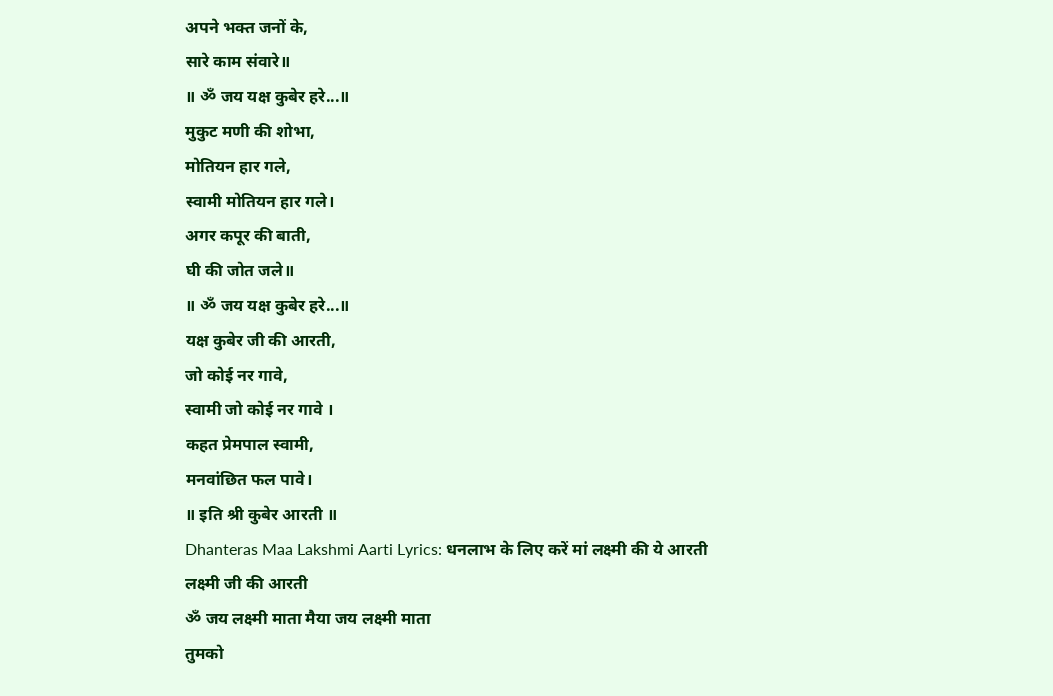अपने भक्त जनों के,
सारे काम संवारे॥
॥ ॐ जय यक्ष कुबेर हरे...॥
मुकुट मणी की शोभा,
मोतियन हार गले,
स्वामी मोतियन हार गले।
अगर कपूर की बाती,
घी की जोत जले॥
॥ ॐ जय यक्ष कुबेर हरे...॥
यक्ष कुबेर जी की आरती,
जो कोई नर गावे,
स्वामी जो कोई नर गावे ।
कहत प्रेमपाल स्वामी,
मनवांछित फल पावे।
॥ इति श्री कुबेर आरती ॥
Dhanteras Maa Lakshmi Aarti Lyrics: धनलाभ के लिए करें मां लक्ष्मी की ये आरती
लक्ष्मी जी की आरती
ॐ जय लक्ष्मी माता मैया जय लक्ष्मी माता
तुमको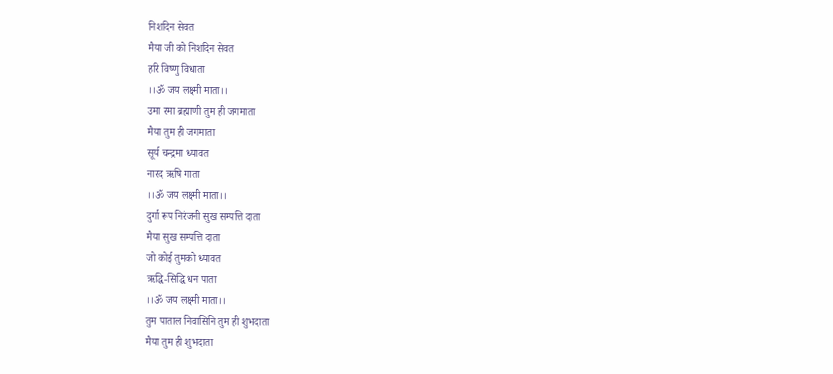निशदिन सेवत
मैया जी को निशदिन सेवत
हरि विष्णु विधाता
।।ॐ जय लक्ष्मी माता।।
उमा रमा ब्रह्माणी तुम ही जगमाता
मैया तुम ही जगमाता
सूर्य चन्द्रमा ध्यावत
नारद ऋषि गाता
।।ॐ जय लक्ष्मी माता।।
दुर्गा रूप निरंजनी सुख सम्पत्ति दाता
मैया सुख सम्पत्ति दाता
जो कोई तुमको ध्यावत
ऋद्धि-सिद्धि धन पाता
।।ॐ जय लक्ष्मी माता।।
तुम पाताल निवासिनि तुम ही शुभदाता
मैया तुम ही शुभदाता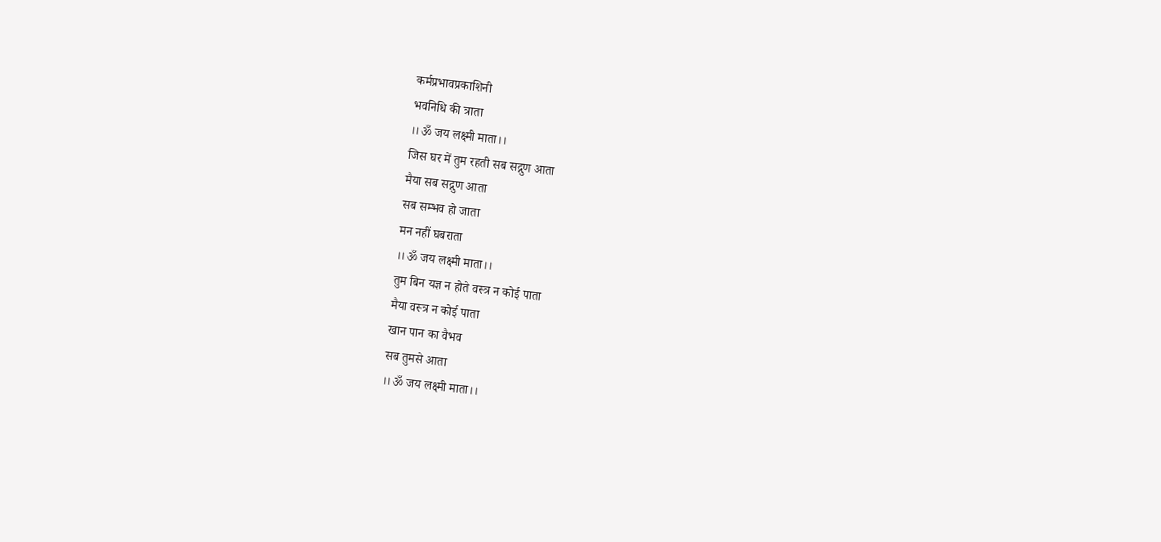कर्मप्रभावप्रकाशिनी
भवनिधि की त्राता
।।ॐ जय लक्ष्मी माता।।
जिस घर में तुम रहती सब सद्गुण आता
मैया सब सद्गुण आता
सब सम्भव हो जाता
मन नहीं घबराता
।।ॐ जय लक्ष्मी माता।।
तुम बिन यज्ञ न होते वस्त्र न कोई पाता
मैया वस्त्र न कोई पाता
खान पान का वैभव
सब तुमसे आता
।।ॐ जय लक्ष्मी माता।।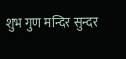शुभ गुण मन्दिर सुन्दर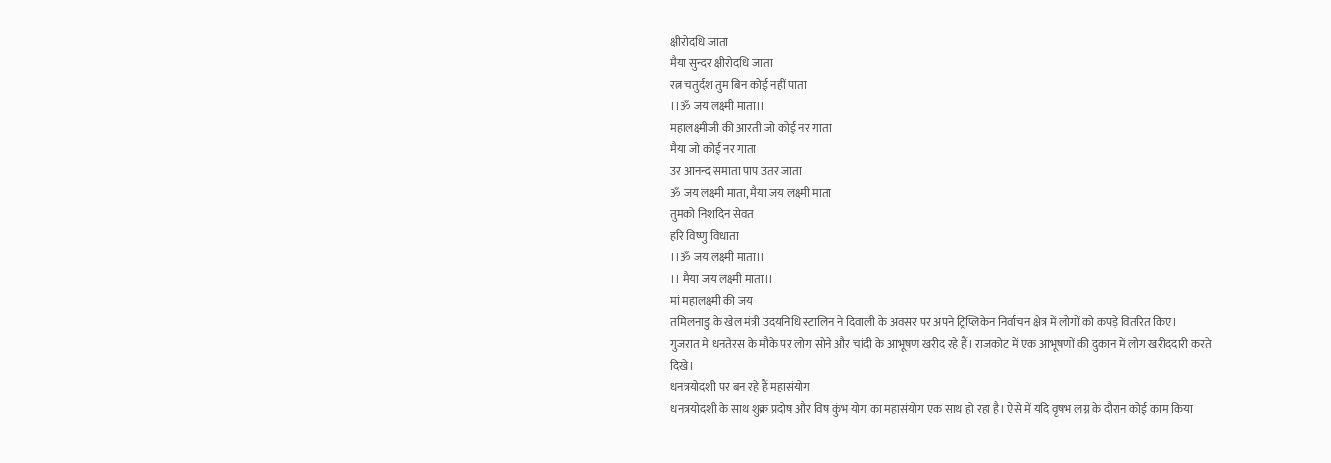क्षीरोदधि जाता
मैया सुन्दर क्षीरोदधि जाता
रत्न चतुर्दश तुम बिन कोई नहीं पाता
।।ॐ जय लक्ष्मी माता।।
महालक्ष्मीजी की आरती जो कोई नर गाता
मैया जो कोई नर गाता
उर आनन्द समाता पाप उतर जाता
ॐ जय लक्ष्मी माता, मैया जय लक्ष्मी माता
तुमको निशदिन सेवत
हरि विष्णु विधाता
।।ॐ जय लक्ष्मी माता।।
।। मैया जय लक्ष्मी माता।।
मां महालक्ष्मी की जय
तमिलनाडु के खेल मंत्री उदयनिधि स्टालिन ने दिवाली के अवसर पर अपने ट्रिप्लिकेन निर्वाचन क्षेत्र में लोगों को कपड़े वितरित किए।
गुजरात मे धनतेरस के मौके पर लोग सोने और चांदी के आभूषण खरीद रहे हैं। राजकोट में एक आभूषणों की दुकान में लोग खरीददारी करते दिखे।
धनत्रयोदशी पर बन रहे हैं महासंयोग
धनत्रयोदशी के साथ शुक्र प्रदोष और विष कुंभ योग का महासंयोग एक साथ हो रहा है। ऐसे में यदि वृषभ लग्न के दौरान कोई काम किया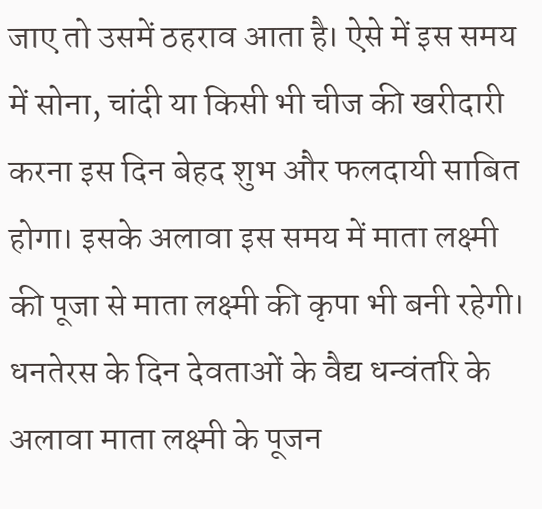जाए तो उसमें ठहराव आता है। ऐसे में इस समय में सोना, चांदी या किसी भी चीज की खरीदारी करना इस दिन बेहद शुभ और फलदायी साबित होगा। इसके अलावा इस समय में माता लक्ष्मी की पूजा से माता लक्ष्मी की कृपा भी बनी रहेगी। धनतेरस के दिन देवताओं के वैद्य धन्वंतरि के अलावा माता लक्ष्मी के पूजन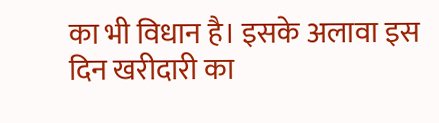का भी विधान है। इसके अलावा इस दिन खरीदारी का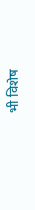भी विशेष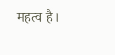महत्व है।